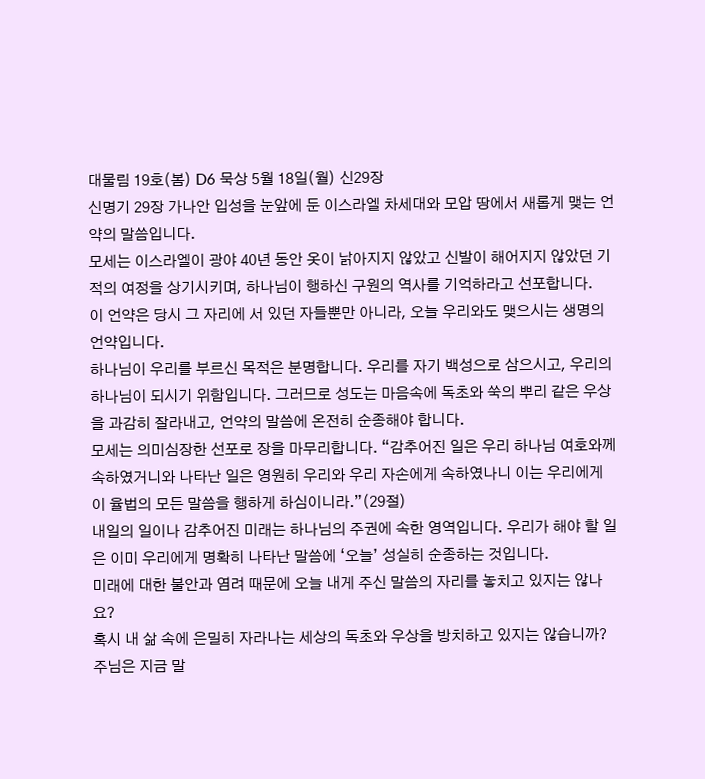대물림 19호(봄) D6 묵상 5월 18일(월) 신29장
신명기 29장 가나안 입성을 눈앞에 둔 이스라엘 차세대와 모압 땅에서 새롭게 맺는 언약의 말씀입니다.
모세는 이스라엘이 광야 40년 동안 옷이 낡아지지 않았고 신발이 해어지지 않았던 기적의 여정을 상기시키며, 하나님이 행하신 구원의 역사를 기억하라고 선포합니다.
이 언약은 당시 그 자리에 서 있던 자들뿐만 아니라, 오늘 우리와도 맺으시는 생명의 언약입니다.
하나님이 우리를 부르신 목적은 분명합니다. 우리를 자기 백성으로 삼으시고, 우리의 하나님이 되시기 위함입니다. 그러므로 성도는 마음속에 독초와 쑥의 뿌리 같은 우상을 과감히 잘라내고, 언약의 말씀에 온전히 순종해야 합니다.
모세는 의미심장한 선포로 장을 마무리합니다. “감추어진 일은 우리 하나님 여호와께 속하였거니와 나타난 일은 영원히 우리와 우리 자손에게 속하였나니 이는 우리에게 이 율법의 모든 말씀을 행하게 하심이니라.”(29절)
내일의 일이나 감추어진 미래는 하나님의 주권에 속한 영역입니다. 우리가 해야 할 일은 이미 우리에게 명확히 나타난 말씀에 ‘오늘’ 성실히 순종하는 것입니다.
미래에 대한 불안과 염려 때문에 오늘 내게 주신 말씀의 자리를 놓치고 있지는 않나요?
혹시 내 삶 속에 은밀히 자라나는 세상의 독초와 우상을 방치하고 있지는 않습니까?
주님은 지금 말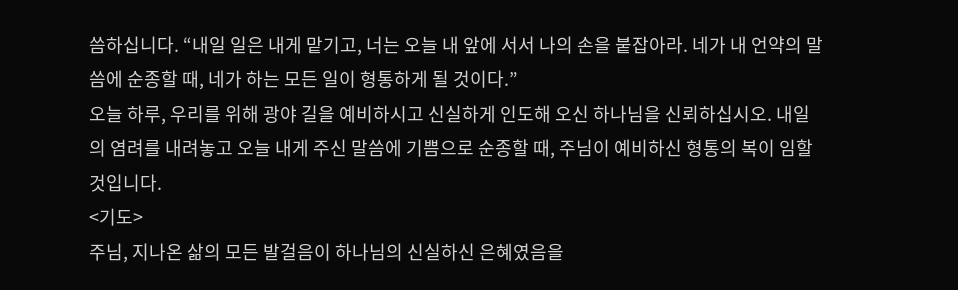씀하십니다. “내일 일은 내게 맡기고, 너는 오늘 내 앞에 서서 나의 손을 붙잡아라. 네가 내 언약의 말씀에 순종할 때, 네가 하는 모든 일이 형통하게 될 것이다.”
오늘 하루, 우리를 위해 광야 길을 예비하시고 신실하게 인도해 오신 하나님을 신뢰하십시오. 내일의 염려를 내려놓고 오늘 내게 주신 말씀에 기쁨으로 순종할 때, 주님이 예비하신 형통의 복이 임할 것입니다.
<기도>
주님, 지나온 삶의 모든 발걸음이 하나님의 신실하신 은혜였음을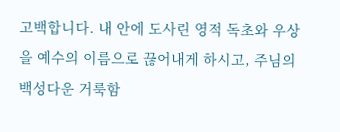고백합니다. 내 안에 도사린 영적 독초와 우상을 예수의 이름으로 끊어내게 하시고, 주님의 백성다운 거룩함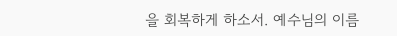을 회복하게 하소서. 예수님의 이름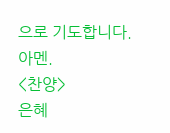으로 기도합니다. 아멘.
<찬양>
은혜